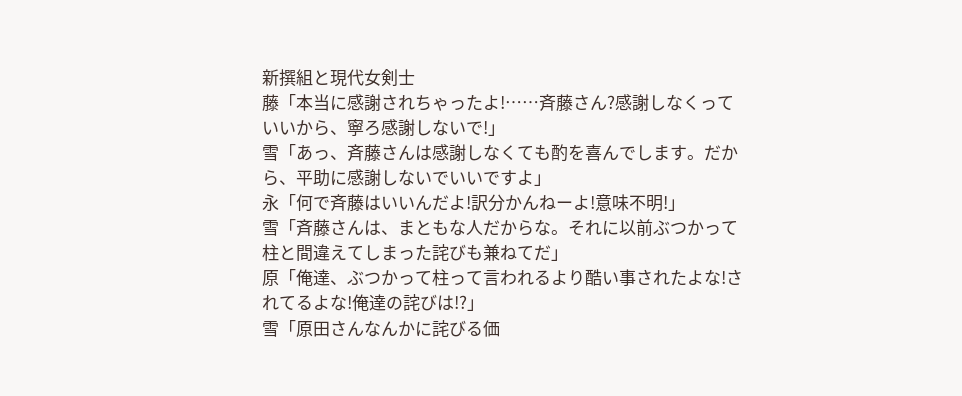新撰組と現代女剣士
藤「本当に感謝されちゃったよ!……斉藤さん?感謝しなくっていいから、寧ろ感謝しないで!」
雪「あっ、斉藤さんは感謝しなくても酌を喜んでします。だから、平助に感謝しないでいいですよ」
永「何で斉藤はいいんだよ!訳分かんねーよ!意味不明!」
雪「斉藤さんは、まともな人だからな。それに以前ぶつかって柱と間違えてしまった詫びも兼ねてだ」
原「俺達、ぶつかって柱って言われるより酷い事されたよな!されてるよな!俺達の詫びは!?」
雪「原田さんなんかに詫びる価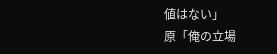値はない」
原「俺の立場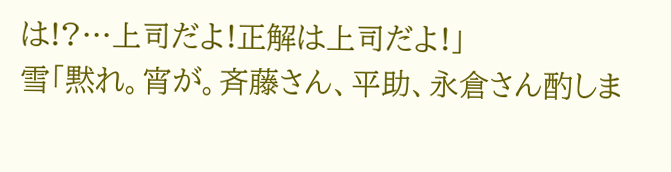は!?…上司だよ!正解は上司だよ!」
雪「黙れ。宵が。斉藤さん、平助、永倉さん酌しま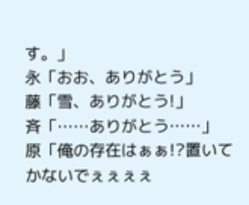す。」
永「おお、ありがとう」
藤「雪、ありがとう!」
斉「……ありがとう……」
原「俺の存在はぁぁ!?置いてかないでぇぇぇぇ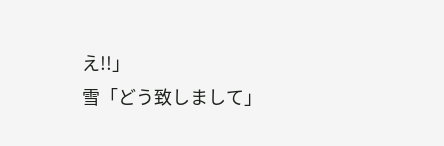え!!」
雪「どう致しまして」